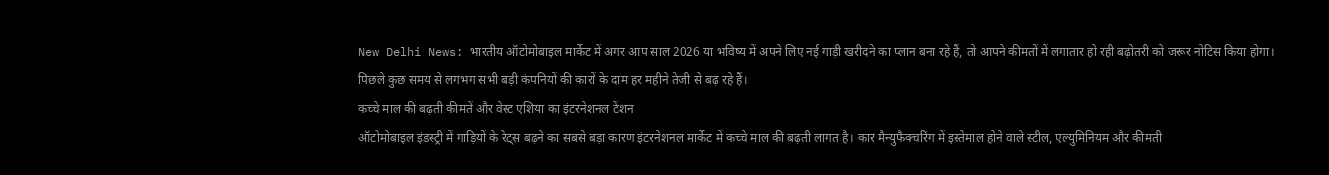New Delhi News: भारतीय ऑटोमोबाइल मार्केट में अगर आप साल 2026 या भविष्य में अपने लिए नई गाड़ी खरीदने का प्लान बना रहे हैं, तो आपने कीमतों में लगातार हो रही बढ़ोतरी को जरूर नोटिस किया होगा। पिछले कुछ समय से लगभग सभी बड़ी कंपनियों की कारों के दाम हर महीने तेजी से बढ़ रहे हैं।
कच्चे माल की बढ़ती कीमतें और वेस्ट एशिया का इंटरनेशनल टेंशन
ऑटोमोबाइल इंडस्ट्री में गाड़ियों के रेट्स बढ़ने का सबसे बड़ा कारण इंटरनेशनल मार्केट में कच्चे माल की बढ़ती लागत है। कार मैन्युफैक्चरिंग में इस्तेमाल होने वाले स्टील, एल्युमिनियम और कीमती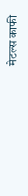मेटल्स काफी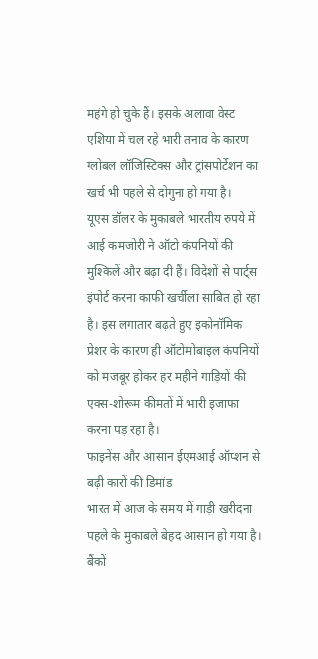महंगे हो चुके हैं। इसके अलावा वेस्ट एशिया में चल रहे भारी तनाव के कारण ग्लोबल लॉजिस्टिक्स और ट्रांसपोर्टेशन का खर्च भी पहले से दोगुना हो गया है।
यूएस डॉलर के मुकाबले भारतीय रुपये में आई कमजोरी ने ऑटो कंपनियों की मुश्किलें और बढ़ा दी हैं। विदेशों से पार्ट्स इंपोर्ट करना काफी खर्चीला साबित हो रहा है। इस लगातार बढ़ते हुए इकोनॉमिक प्रेशर के कारण ही ऑटोमोबाइल कंपनियों को मजबूर होकर हर महीने गाड़ियों की एक्स-शोरूम कीमतों में भारी इजाफा करना पड़ रहा है।
फाइनेंस और आसान ईएमआई ऑप्शन से बढ़ी कारों की डिमांड
भारत में आज के समय में गाड़ी खरीदना पहले के मुकाबले बेहद आसान हो गया है। बैंकों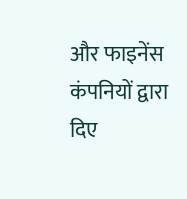और फाइनेंस कंपनियों द्वारा दिए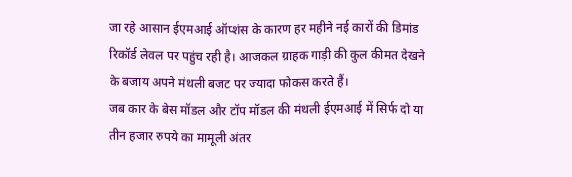जा रहे आसान ईएमआई ऑप्शंस के कारण हर महीने नई कारों की डिमांड रिकॉर्ड लेवल पर पहुंच रही है। आजकल ग्राहक गाड़ी की कुल कीमत देखने के बजाय अपने मंथली बजट पर ज्यादा फोकस करते हैं।
जब कार के बेस मॉडल और टॉप मॉडल की मंथली ईएमआई में सिर्फ दो या तीन हजार रुपये का मामूली अंतर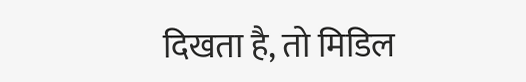दिखता है, तो मिडिल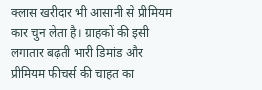क्लास खरीदार भी आसानी से प्रीमियम कार चुन लेता है। ग्राहकों की इसी लगातार बढ़ती भारी डिमांड और प्रीमियम फीचर्स की चाहत का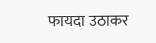फायदा उठाकर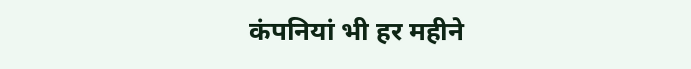कंपनियां भी हर महीने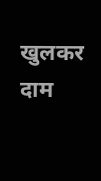खुलकर दाम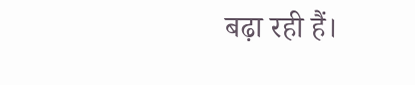बढ़ा रही हैं।